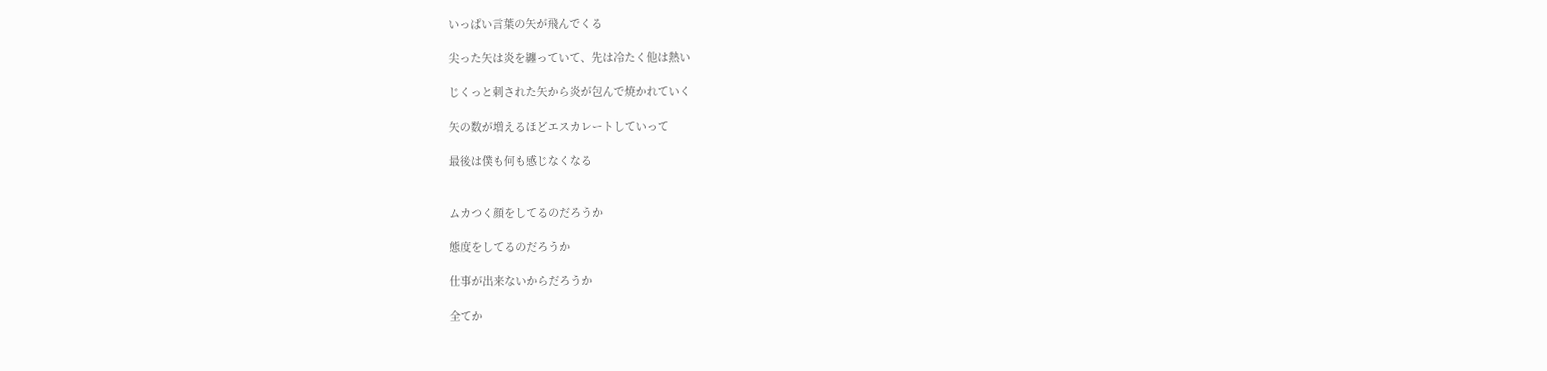いっぱい言葉の矢が飛んでくる

尖った矢は炎を纏っていて、先は冷たく他は熱い

じくっと刺された矢から炎が包んで焼かれていく

矢の数が増えるほどエスカレートしていって

最後は僕も何も感じなくなる


ムカつく顔をしてるのだろうか

態度をしてるのだろうか

仕事が出来ないからだろうか

全てか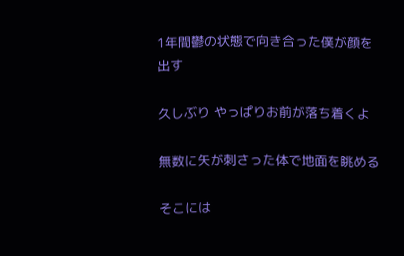1年間鬱の状態で向き合った僕が顔を出す

久しぶり やっぱりお前が落ち着くよ

無数に矢が刺さった体で地面を眺める

そこには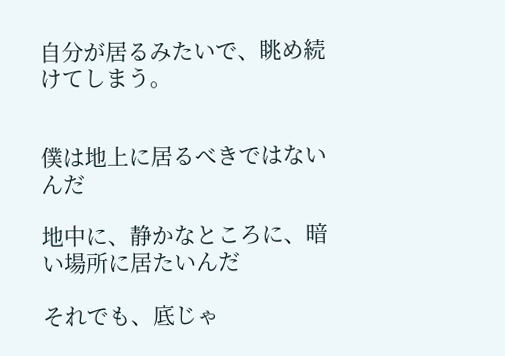自分が居るみたいで、眺め続けてしまう。


僕は地上に居るべきではないんだ

地中に、静かなところに、暗い場所に居たいんだ

それでも、底じゃ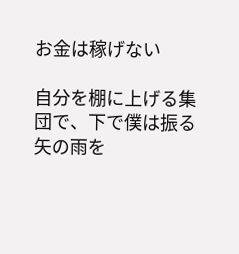お金は稼げない

自分を棚に上げる集団で、下で僕は振る矢の雨を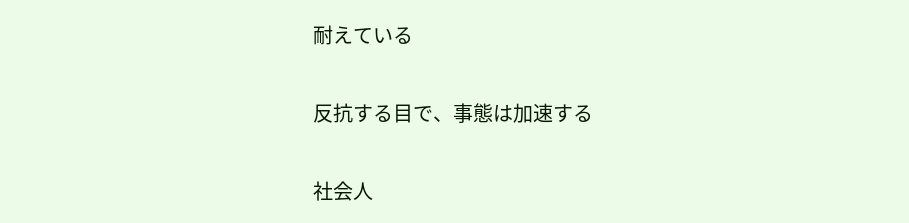耐えている


反抗する目で、事態は加速する


社会人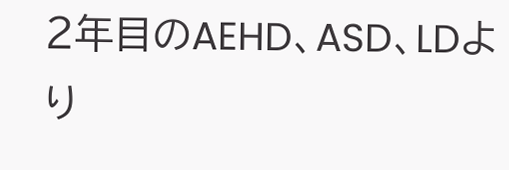2年目のAEHD、ASD、LDより